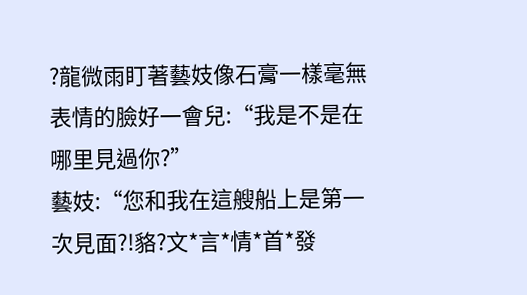?龍微雨盯著藝妓像石膏一樣毫無表情的臉好一會兒:“我是不是在哪里見過你?”
藝妓:“您和我在這艘船上是第一次見面?!貉?文*言*情*首*發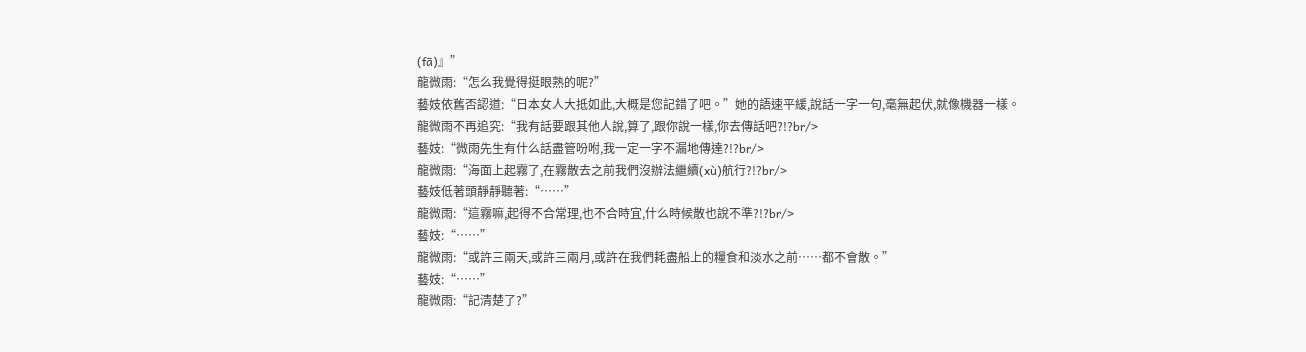(fā)』”
龍微雨:“怎么我覺得挺眼熟的呢?”
藝妓依舊否認道:“日本女人大抵如此,大概是您記錯了吧。”她的語速平緩,說話一字一句,毫無起伏,就像機器一樣。
龍微雨不再追究:“我有話要跟其他人說,算了,跟你說一樣,你去傳話吧?!?br/>
藝妓:“微雨先生有什么話盡管吩咐,我一定一字不漏地傳達?!?br/>
龍微雨:“海面上起霧了,在霧散去之前我們沒辦法繼續(xù)航行?!?br/>
藝妓低著頭靜靜聽著:“……”
龍微雨:“這霧嘛,起得不合常理,也不合時宜,什么時候散也說不準?!?br/>
藝妓:“……”
龍微雨:“或許三兩天,或許三兩月,或許在我們耗盡船上的糧食和淡水之前……都不會散。”
藝妓:“……”
龍微雨:“記清楚了?”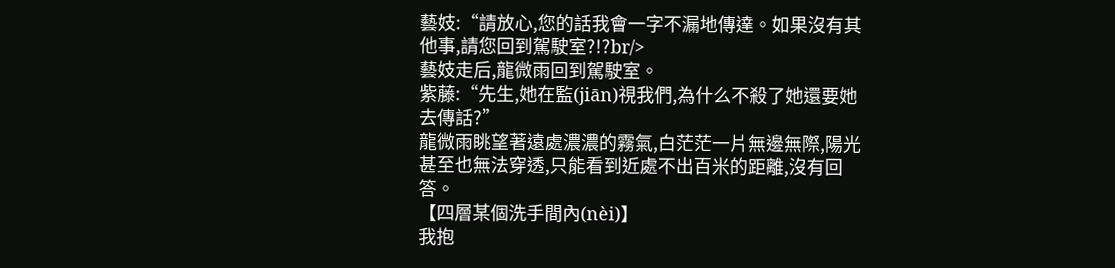藝妓:“請放心,您的話我會一字不漏地傳達。如果沒有其他事,請您回到駕駛室?!?br/>
藝妓走后,龍微雨回到駕駛室。
紫藤:“先生,她在監(jiān)視我們,為什么不殺了她還要她去傳話?”
龍微雨眺望著遠處濃濃的霧氣,白茫茫一片無邊無際,陽光甚至也無法穿透,只能看到近處不出百米的距離,沒有回答。
【四層某個洗手間內(nèi)】
我抱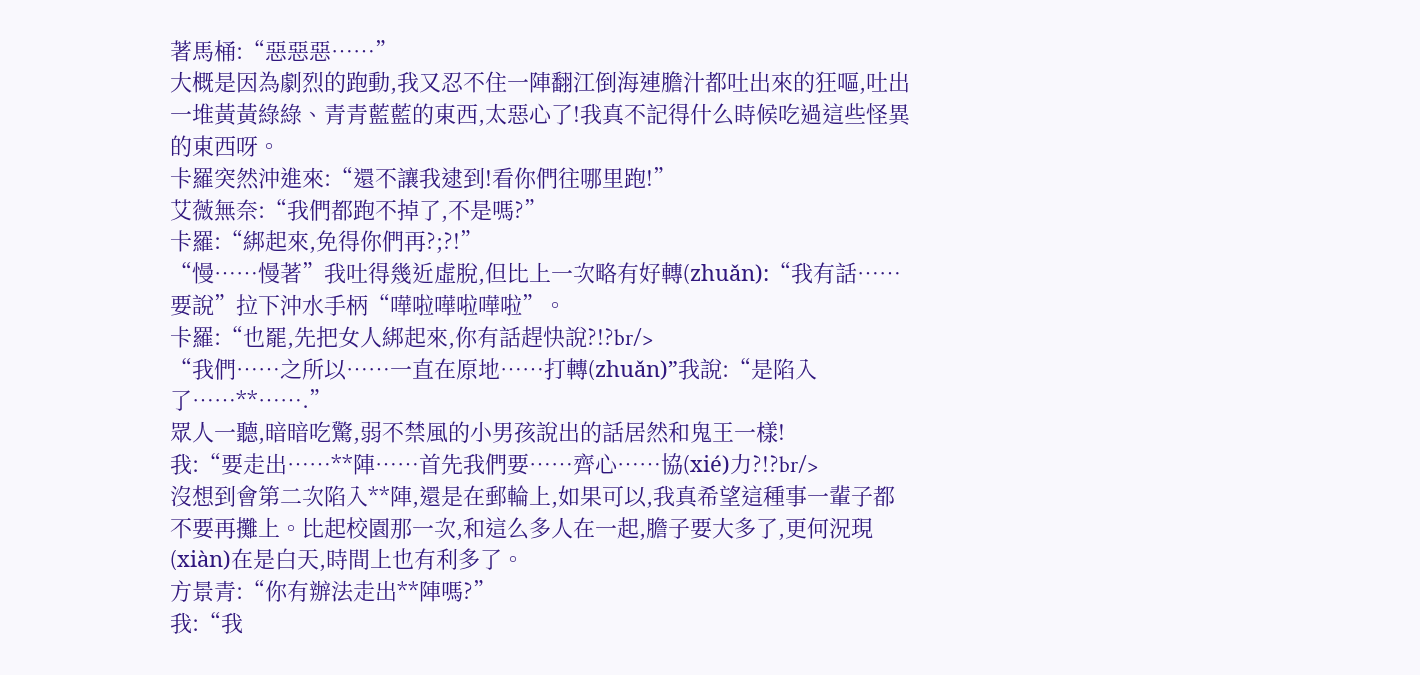著馬桶:“惡惡惡……”
大概是因為劇烈的跑動,我又忍不住一陣翻江倒海連膽汁都吐出來的狂嘔,吐出一堆黃黃綠綠、青青藍藍的東西,太惡心了!我真不記得什么時候吃過這些怪異的東西呀。
卡羅突然沖進來:“還不讓我逮到!看你們往哪里跑!”
艾薇無奈:“我們都跑不掉了,不是嗎?”
卡羅:“綁起來,免得你們再?;?!”
“慢……慢著”我吐得幾近虛脫,但比上一次略有好轉(zhuǎn):“我有話……要說”拉下沖水手柄“嘩啦嘩啦嘩啦”。
卡羅:“也罷,先把女人綁起來,你有話趕快說?!?br/>
“我們……之所以……一直在原地……打轉(zhuǎn)”我說:“是陷入了……**…….”
眾人一聽,暗暗吃驚,弱不禁風的小男孩說出的話居然和鬼王一樣!
我:“要走出……**陣……首先我們要……齊心……協(xié)力?!?br/>
沒想到會第二次陷入**陣,還是在郵輪上,如果可以,我真希望這種事一輩子都不要再攤上。比起校園那一次,和這么多人在一起,膽子要大多了,更何況現(xiàn)在是白天,時間上也有利多了。
方景青:“你有辦法走出**陣嗎?”
我:“我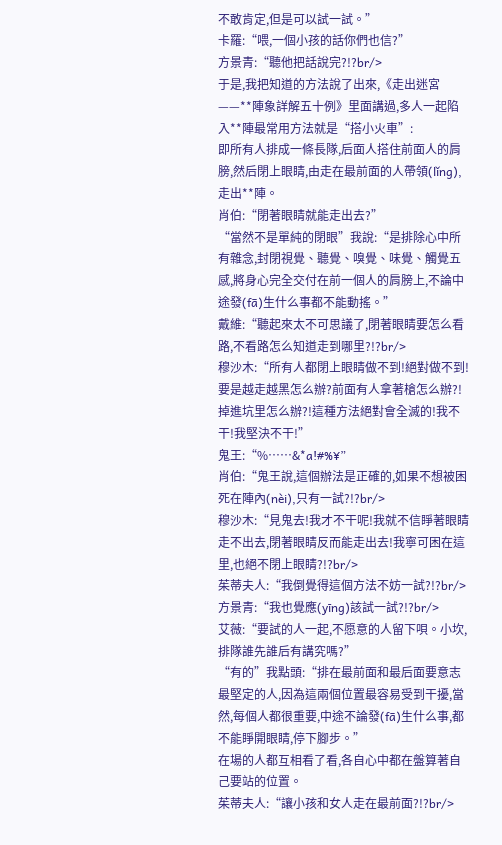不敢肯定,但是可以試一試。”
卡羅:“喂,一個小孩的話你們也信?”
方景青:“聽他把話說完?!?br/>
于是,我把知道的方法說了出來,《走出迷宮——**陣象詳解五十例》里面講過,多人一起陷入**陣最常用方法就是“搭小火車”:
即所有人排成一條長隊,后面人搭住前面人的肩膀,然后閉上眼睛,由走在最前面的人帶領(lǐng),走出**陣。
肖伯:“閉著眼睛就能走出去?”
“當然不是單純的閉眼”我說:“是排除心中所有雜念,封閉視覺、聽覺、嗅覺、味覺、觸覺五感,將身心完全交付在前一個人的肩膀上,不論中途發(fā)生什么事都不能動搖。”
戴維:“聽起來太不可思議了,閉著眼睛要怎么看路,不看路怎么知道走到哪里?!?br/>
穆沙木:“所有人都閉上眼睛做不到!絕對做不到!要是越走越黑怎么辦?前面有人拿著槍怎么辦?!掉進坑里怎么辦?!這種方法絕對會全滅的!我不干!我堅決不干!”
鬼王:“%……&*a!#%¥”
肖伯:“鬼王說,這個辦法是正確的,如果不想被困死在陣內(nèi),只有一試?!?br/>
穆沙木:“見鬼去!我才不干呢!我就不信睜著眼睛走不出去,閉著眼睛反而能走出去!我寧可困在這里,也絕不閉上眼睛?!?br/>
茱蒂夫人:“我倒覺得這個方法不妨一試?!?br/>
方景青:“我也覺應(yīng)該試一試?!?br/>
艾薇:“要試的人一起,不愿意的人留下唄。小坎,排隊誰先誰后有講究嗎?”
“有的”我點頭:“排在最前面和最后面要意志最堅定的人,因為這兩個位置最容易受到干擾,當然,每個人都很重要,中途不論發(fā)生什么事,都不能睜開眼睛,停下腳步。”
在場的人都互相看了看,各自心中都在盤算著自己要站的位置。
茱蒂夫人:“讓小孩和女人走在最前面?!?br/>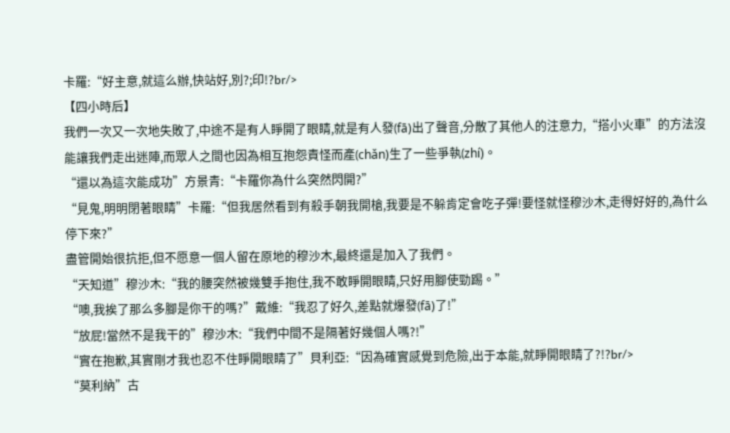卡羅:“好主意,就這么辦,快站好,別?;印!?br/>
【四小時后】
我們一次又一次地失敗了,中途不是有人睜開了眼睛,就是有人發(fā)出了聲音,分散了其他人的注意力,“搭小火車”的方法沒能讓我們走出迷陣,而眾人之間也因為相互抱怨責怪而產(chǎn)生了一些爭執(zhí)。
“還以為這次能成功”方景青:“卡羅你為什么突然閃開?”
“見鬼,明明閉著眼睛”卡羅:“但我居然看到有殺手朝我開槍,我要是不躲肯定會吃子彈!要怪就怪穆沙木,走得好好的,為什么停下來?”
盡管開始很抗拒,但不愿意一個人留在原地的穆沙木,最終還是加入了我們。
“天知道”穆沙木:“我的腰突然被幾雙手抱住,我不敢睜開眼睛,只好用腳使勁踢。”
“噢,我挨了那么多腳是你干的嗎?”戴維:“我忍了好久,差點就爆發(fā)了!”
“放屁!當然不是我干的”穆沙木:“我們中間不是隔著好幾個人嗎?!”
“實在抱歉,其實剛才我也忍不住睜開眼睛了”貝利亞:“因為確實感覺到危險,出于本能,就睜開眼睛了?!?br/>
“莫利納”古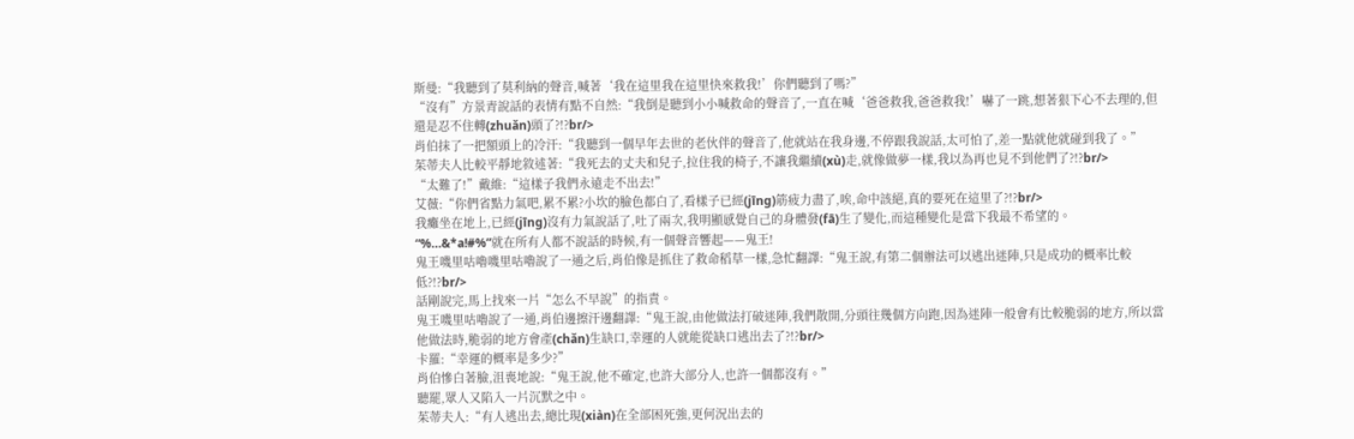斯曼:“我聽到了莫利納的聲音,喊著‘我在這里我在這里快來救我!’你們聽到了嗎?”
“沒有”方景青說話的表情有點不自然:“我倒是聽到小小喊救命的聲音了,一直在喊‘爸爸救我,爸爸救我!’嚇了一跳,想著狠下心不去理的,但還是忍不住轉(zhuǎn)頭了?!?br/>
肖伯抹了一把額頭上的冷汗:“我聽到一個早年去世的老伙伴的聲音了,他就站在我身邊,不停跟我說話,太可怕了,差一點就他就碰到我了。”
茱蒂夫人比較平靜地敘述著:“我死去的丈夫和兒子,拉住我的椅子,不讓我繼續(xù)走,就像做夢一樣,我以為再也見不到他們了?!?br/>
“太難了!”戴維:“這樣子我們永遠走不出去!”
艾薇:“你們省點力氣吧,累不累?小坎的臉色都白了,看樣子已經(jīng)筋疲力盡了,唉,命中該絕,真的要死在這里了?!?br/>
我癱坐在地上,已經(jīng)沒有力氣說話了,吐了兩次,我明顯感覺自己的身體發(fā)生了變化,而這種變化是當下我最不希望的。
“%…&*a!#%”就在所有人都不說話的時候,有一個聲音響起——鬼王!
鬼王嘰里咕嚕嘰里咕嚕說了一通之后,肖伯像是抓住了救命稻草一樣,急忙翻譯:“鬼王說,有第二個辦法可以逃出迷陣,只是成功的概率比較低?!?br/>
話剛說完,馬上找來一片“怎么不早說”的指責。
鬼王嘰里咕嚕說了一通,肖伯邊擦汗邊翻譯:“鬼王說,由他做法打破迷陣,我們散開,分頭往幾個方向跑,因為迷陣一般會有比較脆弱的地方,所以當他做法時,脆弱的地方會產(chǎn)生缺口,幸運的人就能從缺口逃出去了?!?br/>
卡羅:“幸運的概率是多少?”
肖伯慘白著臉,沮喪地說:“鬼王說,他不確定,也許大部分人,也許一個都沒有。”
聽罷,眾人又陷入一片沉默之中。
茱蒂夫人:“有人逃出去,總比現(xiàn)在全部困死強,更何況出去的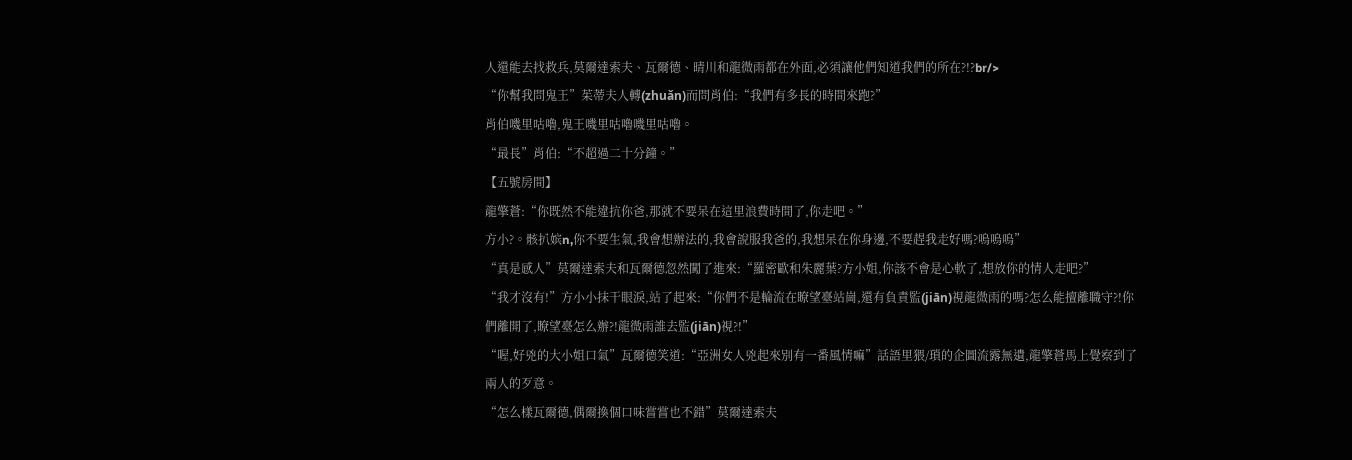人還能去找救兵,莫爾達索夫、瓦爾德、晴川和龍微雨都在外面,必須讓他們知道我們的所在?!?br/>
“你幫我問鬼王”茱蒂夫人轉(zhuǎn)而問肖伯:“我們有多長的時間來跑?”
肖伯嘰里咕嚕,鬼王嘰里咕嚕嘰里咕嚕。
“最長”肖伯:“不超過二十分鐘。”
【五號房間】
龍擎蒼:“你既然不能違抗你爸,那就不要呆在這里浪費時間了,你走吧。”
方小?。骸扒嫔n,你不要生氣,我會想辦法的,我會說服我爸的,我想呆在你身邊,不要趕我走好嗎?嗚嗚嗚”
“真是感人”莫爾達索夫和瓦爾德忽然闖了進來:“羅密歐和朱麗葉?方小姐,你該不會是心軟了,想放你的情人走吧?”
“我才沒有!”方小小抹干眼淚,站了起來:“你們不是輪流在瞭望臺站崗,還有負責監(jiān)視龍微雨的嗎?怎么能擅離職守?!你們離開了,瞭望臺怎么辦?!龍微雨誰去監(jiān)視?!”
“喔,好兇的大小姐口氣”瓦爾德笑道:“亞洲女人兇起來別有一番風情嘛”話語里猥/瑣的企圖流露無遺,龍擎蒼馬上覺察到了兩人的歹意。
“怎么樣瓦爾德,偶爾換個口味嘗嘗也不錯”莫爾達索夫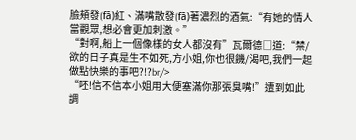臉頰發(fā)紅、滿嘴散發(fā)著濃烈的酒氣:“有她的情人當觀眾,想必會更加刺激。”
“對啊,船上一個像樣的女人都沒有”瓦爾德□道:“禁/欲的日子真是生不如死,方小姐,你也很饑/渴吧,我們一起做點快樂的事吧?!?br/>
“呸!信不信本小姐用大便塞滿你那張臭嘴!”遭到如此調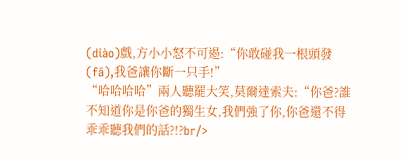(diào)戲,方小小怒不可遏:“你敢碰我一根頭發(fā),我爸讓你斷一只手!”
“哈哈哈哈”兩人聽罷大笑,莫爾達索夫:“你爸?誰不知道你是你爸的獨生女,我們強了你,你爸還不得乖乖聽我們的話?!?br/>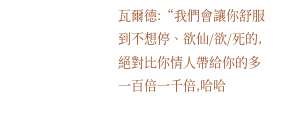瓦爾德:“我們會讓你舒服到不想停、欲仙/欲/死的,絕對比你情人帶給你的多一百倍一千倍,哈哈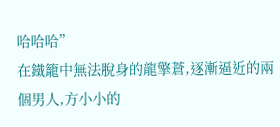哈哈哈”
在鐵籠中無法脫身的龍擎蒼,逐漸逼近的兩個男人,方小小的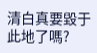清白真要毀于此地了嗎?